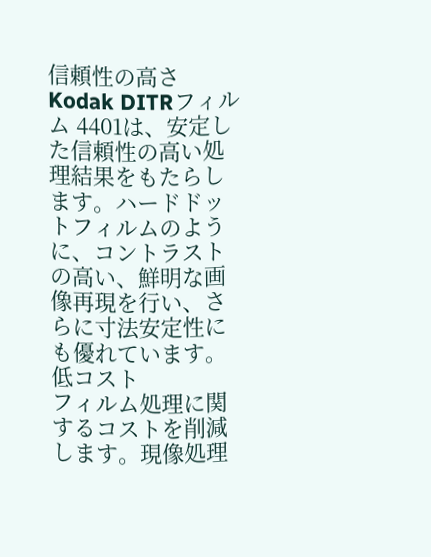信頼性の高さ
Kodak DITRフィルム 4401は、安定した信頼性の高い処理結果をもたらします。ハードドットフィルムのように、コントラストの高い、鮮明な画像再現を行い、さらに寸法安定性にも優れています。
低コスト
フィルム処理に関するコストを削減します。現像処理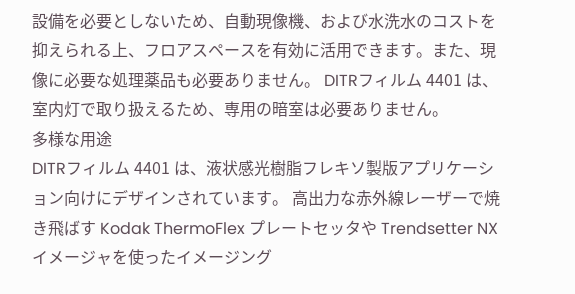設備を必要としないため、自動現像機、および水洗水のコストを抑えられる上、フロアスペースを有効に活用できます。また、現像に必要な処理薬品も必要ありません。 DITRフィルム 4401 は、室内灯で取り扱えるため、専用の暗室は必要ありません。
多様な用途
DITRフィルム 4401 は、液状感光樹脂フレキソ製版アプリケーション向けにデザインされています。 高出力な赤外線レーザーで焼き飛ばす Kodak ThermoFlex プレートセッタや Trendsetter NX イメージャを使ったイメージング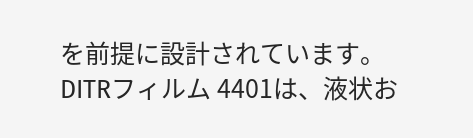を前提に設計されています。 DITRフィルム 4401は、液状お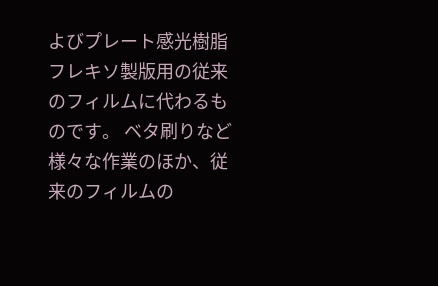よびプレート感光樹脂フレキソ製版用の従来のフィルムに代わるものです。 ベタ刷りなど様々な作業のほか、従来のフィルムの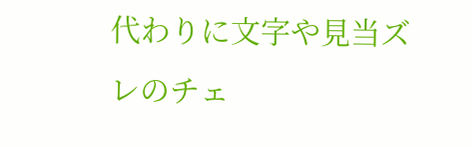代わりに文字や見当ズレのチェ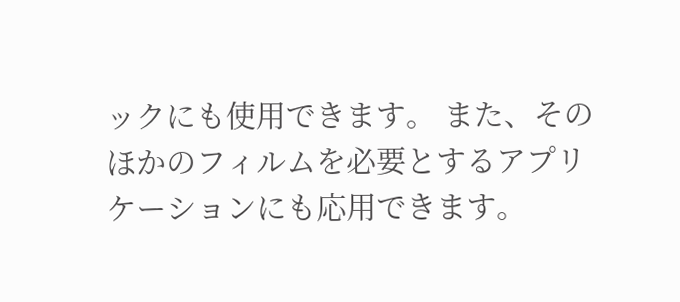ックにも使用できます。 また、そのほかのフィルムを必要とするアプリケーションにも応用できます。